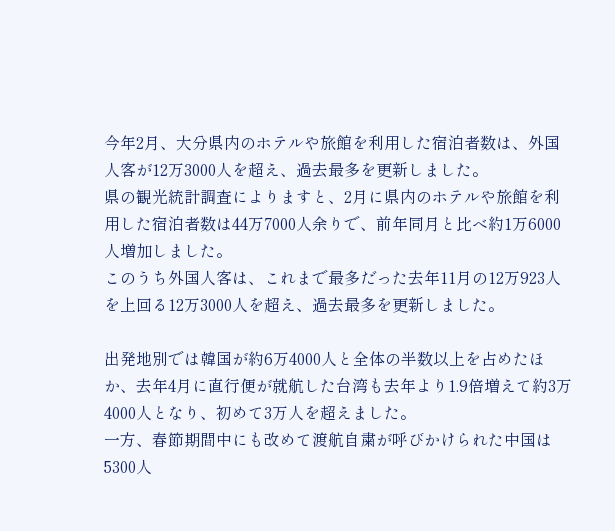今年2月、大分県内のホテルや旅館を利用した宿泊者数は、外国人客が12万3000人を超え、過去最多を更新しました。
県の観光統計調査によりますと、2月に県内のホテルや旅館を利用した宿泊者数は44万7000人余りで、前年同月と比べ約1万6000人増加しました。
このうち外国人客は、これまで最多だった去年11月の12万923人を上回る12万3000人を超え、過去最多を更新しました。

出発地別では韓国が約6万4000人と全体の半数以上を占めたほか、去年4月に直行便が就航した台湾も去年より1.9倍増えて約3万4000人となり、初めて3万人を超えました。
一方、春節期間中にも改めて渡航自粛が呼びかけられた中国は5300人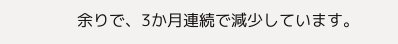余りで、3か月連続で減少しています。